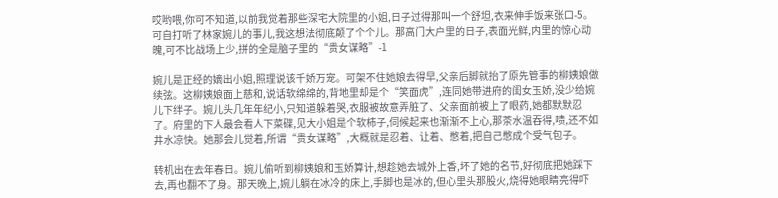哎哟喂,你可不知道,以前我觉着那些深宅大院里的小姐,日子过得那叫一个舒坦,衣来伸手饭来张口-5。可自打听了林家婉儿的事儿,我这想法彻底颠了个个儿。那高门大户里的日子,表面光鲜,内里的惊心动魄,可不比战场上少,拼的全是脑子里的“贵女谋略”-1

婉儿是正经的嫡出小姐,照理说该千娇万宠。可架不住她娘去得早,父亲后脚就抬了原先管事的柳姨娘做续弦。这柳姨娘面上慈和,说话软绵绵的,背地里却是个“笑面虎”,连同她带进府的闺女玉娇,没少给婉儿下绊子。婉儿头几年年纪小,只知道躲着哭,衣服被故意弄脏了、父亲面前被上了眼药,她都默默忍了。府里的下人最会看人下菜碟,见大小姐是个软柿子,伺候起来也渐渐不上心,那茶水温吞得,啧,还不如井水凉快。她那会儿觉着,所谓“贵女谋略”,大概就是忍着、让着、憋着,把自己憋成个受气包子。

转机出在去年春日。婉儿偷听到柳姨娘和玉娇算计,想趁她去城外上香,坏了她的名节,好彻底把她踩下去,再也翻不了身。那天晚上,婉儿躺在冰冷的床上,手脚也是冰的,但心里头那股火,烧得她眼睛亮得吓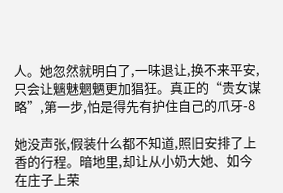人。她忽然就明白了,一味退让,换不来平安,只会让魑魅魍魉更加猖狂。真正的“贵女谋略”,第一步,怕是得先有护住自己的爪牙-8

她没声张,假装什么都不知道,照旧安排了上香的行程。暗地里,却让从小奶大她、如今在庄子上荣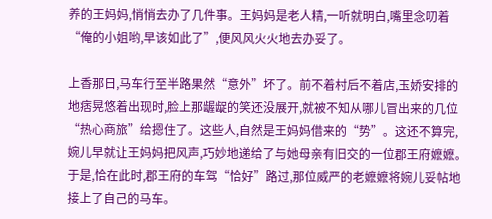养的王妈妈,悄悄去办了几件事。王妈妈是老人精,一听就明白,嘴里念叨着“俺的小姐哟,早该如此了”,便风风火火地去办妥了。

上香那日,马车行至半路果然“意外”坏了。前不着村后不着店,玉娇安排的地痞晃悠着出现时,脸上那龌龊的笑还没展开,就被不知从哪儿冒出来的几位“热心商旅”给摁住了。这些人,自然是王妈妈借来的“势”。这还不算完,婉儿早就让王妈妈把风声,巧妙地递给了与她母亲有旧交的一位郡王府嬷嬷。于是,恰在此时,郡王府的车驾“恰好”路过,那位威严的老嬷嬷将婉儿妥帖地接上了自己的马车。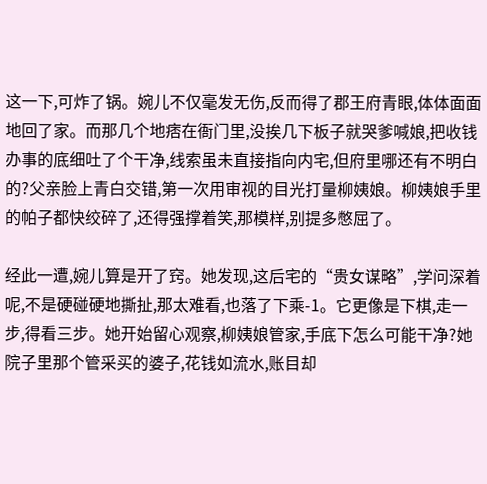这一下,可炸了锅。婉儿不仅毫发无伤,反而得了郡王府青眼,体体面面地回了家。而那几个地痞在衙门里,没挨几下板子就哭爹喊娘,把收钱办事的底细吐了个干净,线索虽未直接指向内宅,但府里哪还有不明白的?父亲脸上青白交错,第一次用审视的目光打量柳姨娘。柳姨娘手里的帕子都快绞碎了,还得强撑着笑,那模样,别提多憋屈了。

经此一遭,婉儿算是开了窍。她发现,这后宅的“贵女谋略”,学问深着呢,不是硬碰硬地撕扯,那太难看,也落了下乘-1。它更像是下棋,走一步,得看三步。她开始留心观察,柳姨娘管家,手底下怎么可能干净?她院子里那个管采买的婆子,花钱如流水,账目却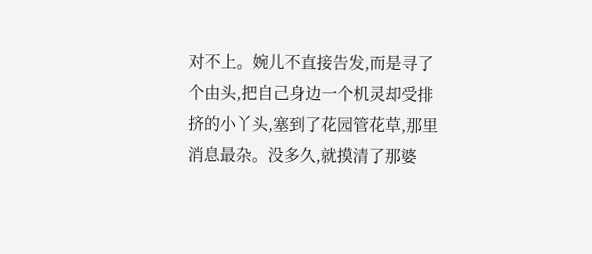对不上。婉儿不直接告发,而是寻了个由头,把自己身边一个机灵却受排挤的小丫头,塞到了花园管花草,那里消息最杂。没多久,就摸清了那婆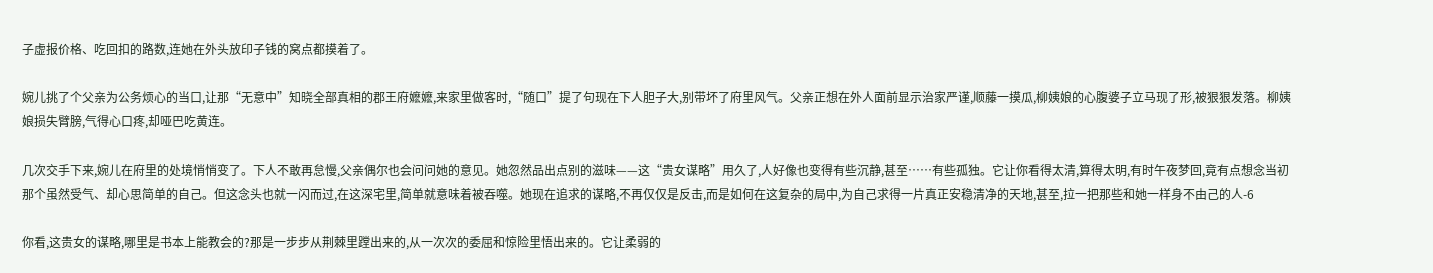子虚报价格、吃回扣的路数,连她在外头放印子钱的窝点都摸着了。

婉儿挑了个父亲为公务烦心的当口,让那“无意中”知晓全部真相的郡王府嬷嬷,来家里做客时,“随口”提了句现在下人胆子大,别带坏了府里风气。父亲正想在外人面前显示治家严谨,顺藤一摸瓜,柳姨娘的心腹婆子立马现了形,被狠狠发落。柳姨娘损失臂膀,气得心口疼,却哑巴吃黄连。

几次交手下来,婉儿在府里的处境悄悄变了。下人不敢再怠慢,父亲偶尔也会问问她的意见。她忽然品出点别的滋味——这“贵女谋略”用久了,人好像也变得有些沉静,甚至……有些孤独。它让你看得太清,算得太明,有时午夜梦回,竟有点想念当初那个虽然受气、却心思简单的自己。但这念头也就一闪而过,在这深宅里,简单就意味着被吞噬。她现在追求的谋略,不再仅仅是反击,而是如何在这复杂的局中,为自己求得一片真正安稳清净的天地,甚至,拉一把那些和她一样身不由己的人-6

你看,这贵女的谋略,哪里是书本上能教会的?那是一步步从荆棘里蹚出来的,从一次次的委屈和惊险里悟出来的。它让柔弱的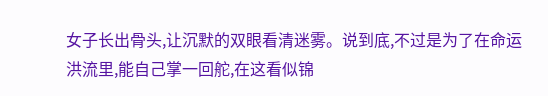女子长出骨头,让沉默的双眼看清迷雾。说到底,不过是为了在命运洪流里,能自己掌一回舵,在这看似锦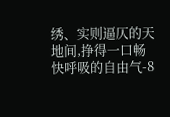绣、实则逼仄的天地间,挣得一口畅快呼吸的自由气-8